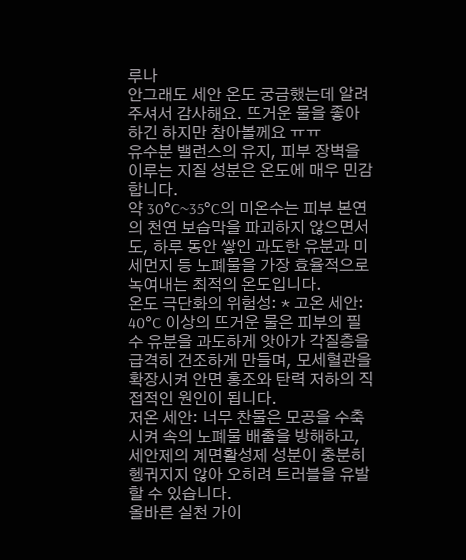루나
안그래도 세안 온도 궁금했는데 알려주셔서 감사해요. 뜨거운 물을 좋아하긴 하지만 참아볼께요 ㅠㅠ
유수분 밸런스의 유지, 피부 장벽을 이루는 지질 성분은 온도에 매우 민감합니다.
약 30°C~35°C의 미온수는 피부 본연의 천연 보습막을 파괴하지 않으면서도, 하루 동안 쌓인 과도한 유분과 미세먼지 등 노폐물을 가장 효율적으로 녹여내는 최적의 온도입니다.
온도 극단화의 위험성: * 고온 세안: 40°C 이상의 뜨거운 물은 피부의 필수 유분을 과도하게 앗아가 각질층을 급격히 건조하게 만들며, 모세혈관을 확장시켜 안면 홍조와 탄력 저하의 직접적인 원인이 됩니다.
저온 세안: 너무 찬물은 모공을 수축시켜 속의 노폐물 배출을 방해하고, 세안제의 계면활성제 성분이 충분히 헹궈지지 않아 오히려 트러블을 유발할 수 있습니다.
올바른 실천 가이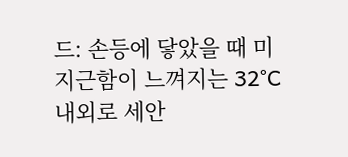드: 손등에 닿았을 때 미지근함이 느껴지는 32°C 내외로 세안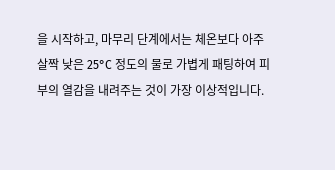을 시작하고, 마무리 단계에서는 체온보다 아주 살짝 낮은 25°C 정도의 물로 가볍게 패팅하여 피부의 열감을 내려주는 것이 가장 이상적입니다.